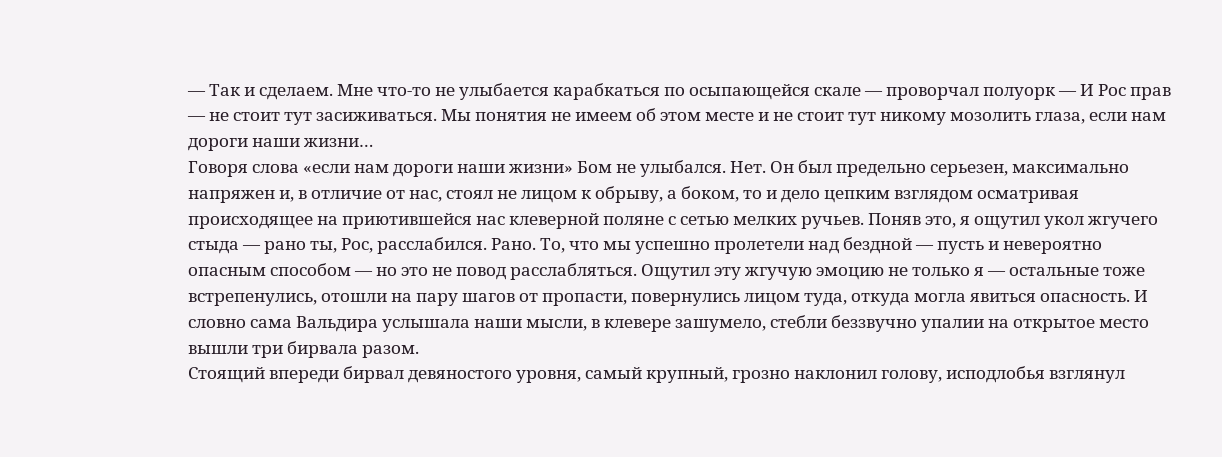— Так и сделаем. Мне что-то не улыбается карабкаться по осыпающейся скале — проворчал полуорк — И Рос прав — не стоит тут засиживаться. Мы понятия не имеем об этом месте и не стоит тут никому мозолить глаза, если нам дороги наши жизни…
Говоря слова «если нам дороги наши жизни» Бом не улыбался. Нет. Он был предельно серьезен, максимально напряжен и, в отличие от нас, стоял не лицом к обрыву, а боком, то и дело цепким взглядом осматривая происходящее на приютившейся нас клеверной поляне с сетью мелких ручьев. Поняв это, я ощутил укол жгучего стыда — рано ты, Рос, расслабился. Рано. То, что мы успешно пролетели над бездной — пусть и невероятно опасным способом — но это не повод расслабляться. Ощутил эту жгучую эмоцию не только я — остальные тоже встрепенулись, отошли на пару шагов от пропасти, повернулись лицом туда, откуда могла явиться опасность. И словно сама Вальдира услышала наши мысли, в клевере зашумело, стебли беззвучно упалии на открытое место вышли три бирвала разом.
Стоящий впереди бирвал девяностого уровня, самый крупный, грозно наклонил голову, исподлобья взглянул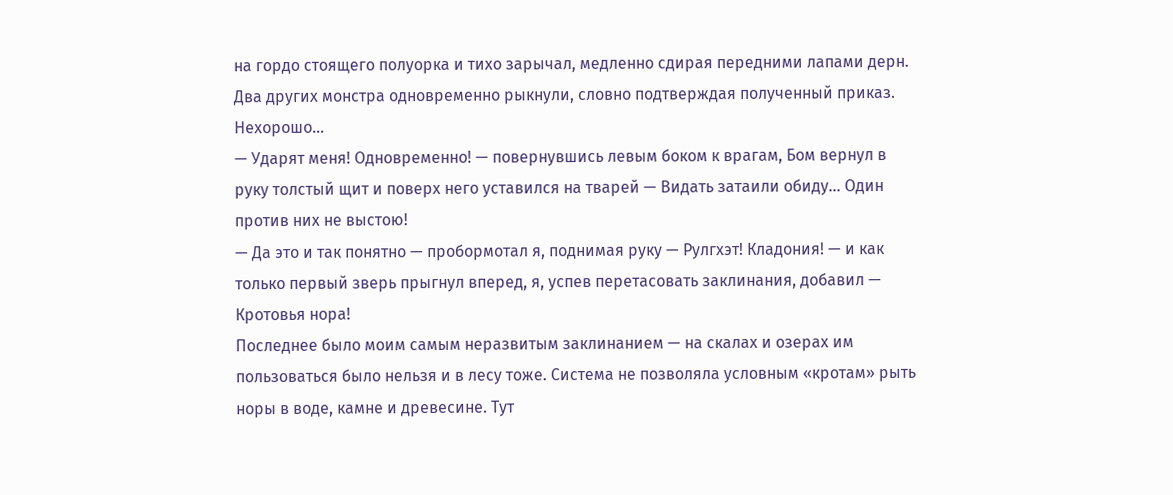на гордо стоящего полуорка и тихо зарычал, медленно сдирая передними лапами дерн. Два других монстра одновременно рыкнули, словно подтверждая полученный приказ.
Нехорошо…
— Ударят меня! Одновременно! — повернувшись левым боком к врагам, Бом вернул в руку толстый щит и поверх него уставился на тварей — Видать затаили обиду… Один против них не выстою!
— Да это и так понятно — пробормотал я, поднимая руку — Рулгхэт! Кладония! — и как только первый зверь прыгнул вперед, я, успев перетасовать заклинания, добавил — Кротовья нора!
Последнее было моим самым неразвитым заклинанием — на скалах и озерах им пользоваться было нельзя и в лесу тоже. Система не позволяла условным «кротам» рыть норы в воде, камне и древесине. Тут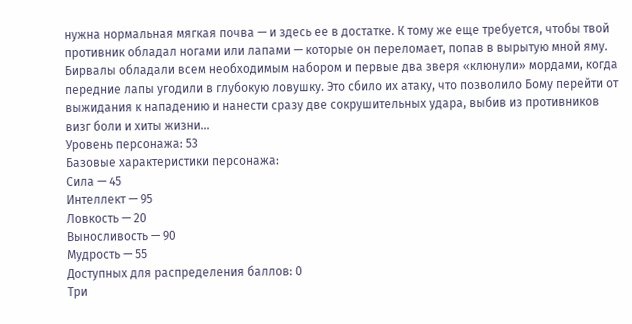нужна нормальная мягкая почва — и здесь ее в достатке. К тому же еще требуется, чтобы твой противник обладал ногами или лапами — которые он переломает, попав в вырытую мной яму. Бирвалы обладали всем необходимым набором и первые два зверя «клюнули» мордами, когда передние лапы угодили в глубокую ловушку. Это сбило их атаку, что позволило Бому перейти от выжидания к нападению и нанести сразу две сокрушительных удара, выбив из противников визг боли и хиты жизни…
Уровень персонажа: 53
Базовые характеристики персонажа:
Сила — 45
Интеллект — 95
Ловкость — 20
Выносливость — 90
Мудрость — 55
Доступных для распределения баллов: 0
Три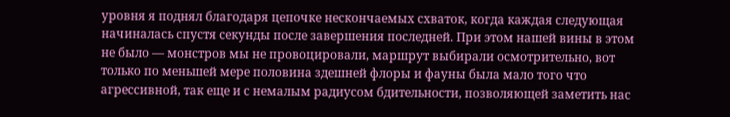уровня я поднял благодаря цепочке нескончаемых схваток, когда каждая следующая начиналась спустя секунды после завершения последней. При этом нашей вины в этом не было — монстров мы не провоцировали, маршрут выбирали осмотрительно, вот только по меньшей мере половина здешней флоры и фауны была мало того что агрессивной, так еще и с немалым радиусом бдительности, позволяющей заметить нас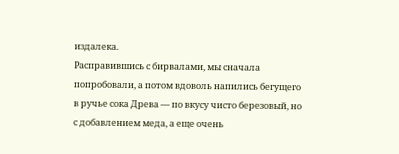издалека.
Расправившись с бирвалами, мы сначала попробовали, а потом вдоволь напились бегущего в ручье сока Древа — по вкусу чисто березовый, но с добавлением меда, а еще очень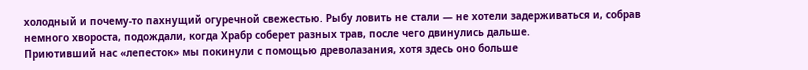холодный и почему-то пахнущий огуречной свежестью. Рыбу ловить не стали — не хотели задерживаться и, собрав немного хвороста, подождали, когда Храбр соберет разных трав, после чего двинулись дальше.
Приютивший нас «лепесток» мы покинули с помощью древолазания, хотя здесь оно больше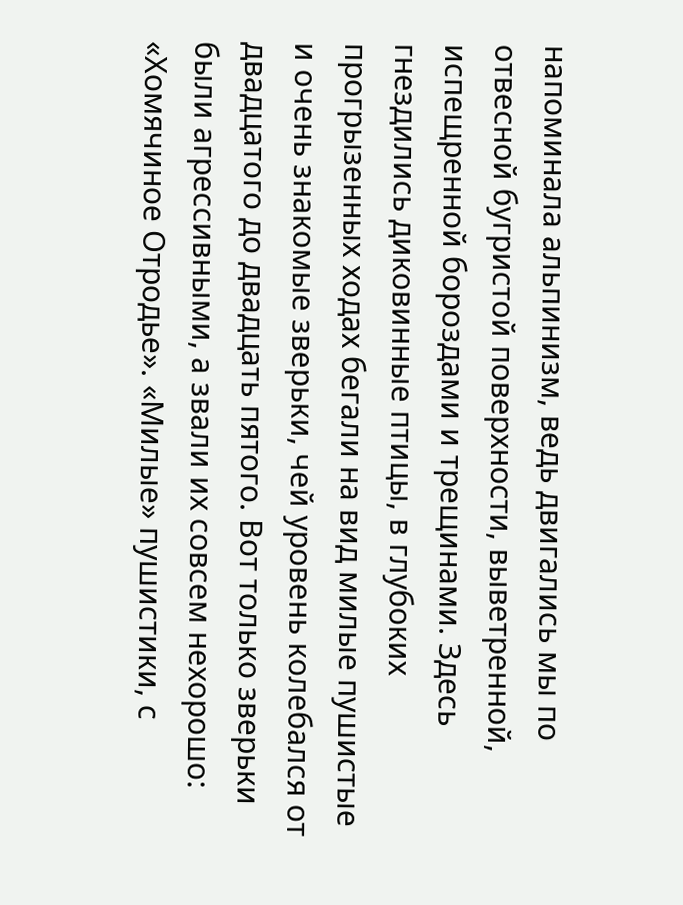напоминала альпинизм, ведь двигались мы по отвесной бугристой поверхности, выветренной, испещренной бороздами и трещинами. Здесь гнездились диковинные птицы, в глубоких прогрызенных ходах бегали на вид милые пушистые и очень знакомые зверьки, чей уровень колебался от двадцатого до двадцать пятого. Вот только зверьки были агрессивными, а звали их совсем нехорошо: «Хомячиное Отродье». «Милые» пушистики, с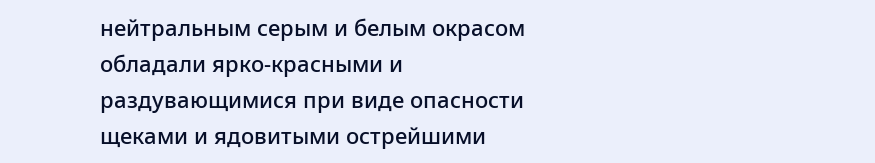нейтральным серым и белым окрасом обладали ярко-красными и раздувающимися при виде опасности щеками и ядовитыми острейшими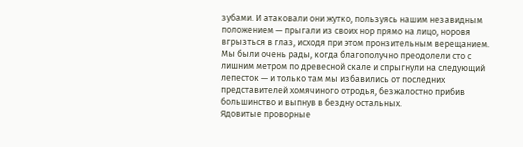зубами. И атаковали они жутко, пользуясь нашим незавидным положением — прыгали из своих нор прямо на лицо, норовя вгрызться в глаз, исходя при этом пронзительным верещанием. Мы были очень рады, когда благополучно преодолели сто с лишним метром по древесной скале и спрыгнули на следующий лепесток — и только там мы избавились от последних представителей хомячиного отродья, безжалостно прибив большинство и выпнув в бездну остальных.
Ядовитые проворные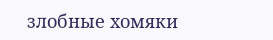злобные хомяки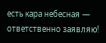есть кара небесная — ответственно заявляю!